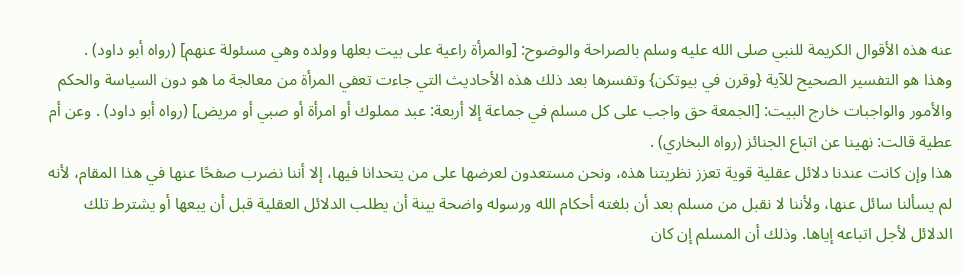عنه هذه الأقوال الكريمة للنبي صلى الله عليه وسلم بالصراحة والوضوح: [والمرأة راعية على بيت بعلها وولده وهي مسئولة عنهم] (رواه أبو داود) .
وهذا هو التفسير الصحيح للآية {وقرن في بيوتكن} وتفسرها بعد ذلك هذه الأحاديث التي جاءت تعفي المرأة من معالجة ما هو دون السياسة والحكم والأمور والواجبات خارج البيت: [الجمعة حق واجب على كل مسلم في جماعة إلا أربعة: عبد مملوك أو امرأة أو صبي أو مريض] (رواه أبو داود) . وعن أم عطية قالت: نهينا عن اتباع الجنائز (رواه البخاري) .
هذا وإن كانت عندنا دلائل عقلية قوية تعزز نظريتنا هذه، ونحن مستعدون لعرضها على من يتحدانا فيها، إلا أننا نضرب صفحًا عنها في هذا المقام، لأنه لم يسألنا سائل عنها، ولأننا لا نقبل من مسلم بعد أن بلغته أحكام الله ورسوله واضحة بينة أن يطلب الدلائل العقلية قبل أن يبعها أو يشترط تلك الدلائل لأجل اتباعه إياها. وذلك أن المسلم إن كان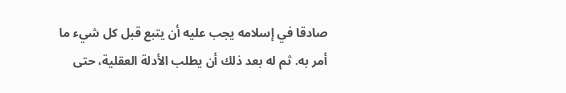صادقا في إسلامه يجب عليه أن يتبع قبل كل شيء ما أمر به. ثم له بعد ذلك أن يطلب الأدلة العقلية، حتى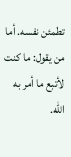تطمئن نفسه. أما من يقول: ما كنت لأتبع ما أمر به الله.